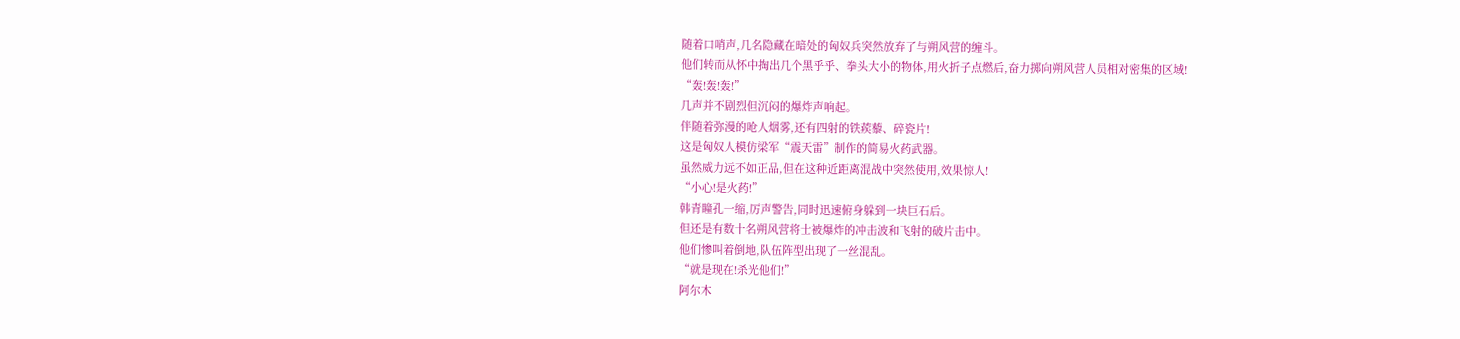随着口哨声,几名隐藏在暗处的匈奴兵突然放弃了与朔风营的缠斗。
他们转而从怀中掏出几个黑乎乎、拳头大小的物体,用火折子点燃后,奋力掷向朔风营人员相对密集的区域!
“轰!轰!轰!”
几声并不剧烈但沉闷的爆炸声响起。
伴随着弥漫的呛人烟雾,还有四射的铁蒺藜、碎瓷片!
这是匈奴人模仿梁军“震天雷”制作的简易火药武器。
虽然威力远不如正品,但在这种近距离混战中突然使用,效果惊人!
“小心!是火药!”
韩青瞳孔一缩,厉声警告,同时迅速俯身躲到一块巨石后。
但还是有数十名朔风营将士被爆炸的冲击波和飞射的破片击中。
他们惨叫着倒地,队伍阵型出现了一丝混乱。
“就是现在!杀光他们!”
阿尔木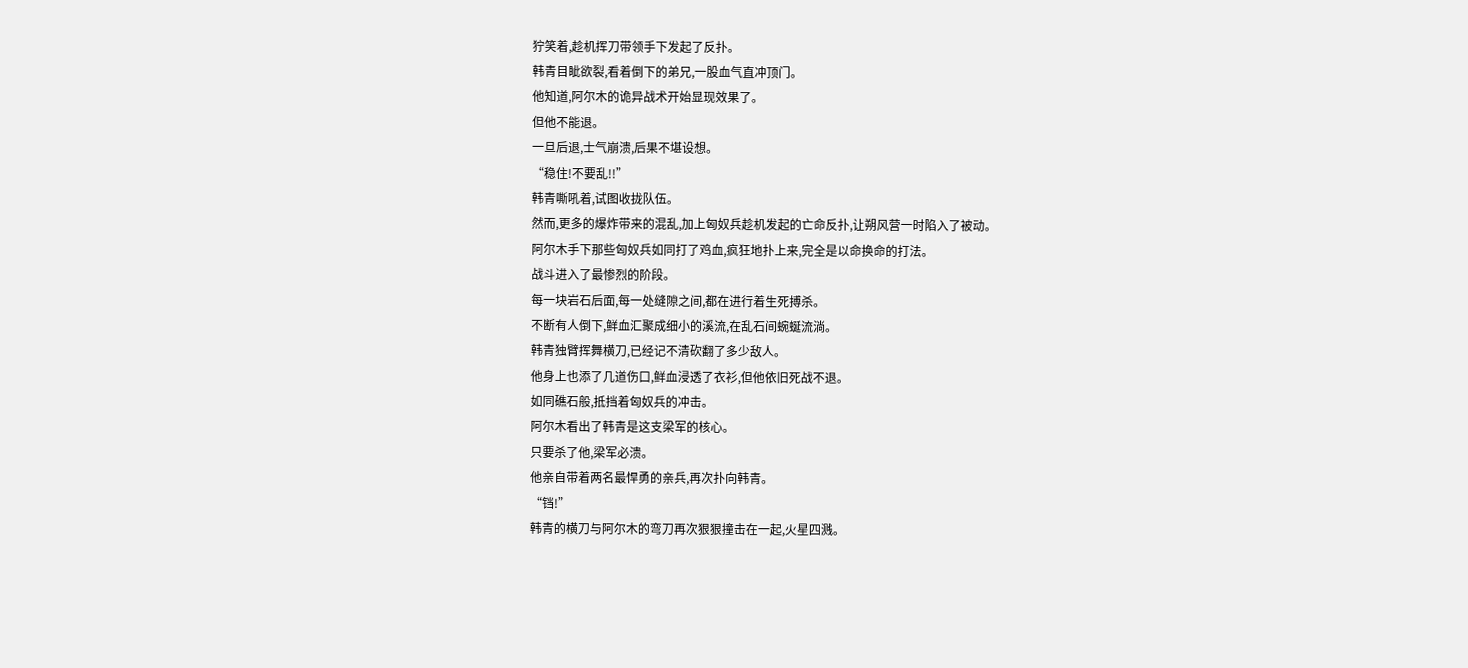狞笑着,趁机挥刀带领手下发起了反扑。
韩青目眦欲裂,看着倒下的弟兄,一股血气直冲顶门。
他知道,阿尔木的诡异战术开始显现效果了。
但他不能退。
一旦后退,士气崩溃,后果不堪设想。
“稳住!不要乱!!”
韩青嘶吼着,试图收拢队伍。
然而,更多的爆炸带来的混乱,加上匈奴兵趁机发起的亡命反扑,让朔风营一时陷入了被动。
阿尔木手下那些匈奴兵如同打了鸡血,疯狂地扑上来,完全是以命换命的打法。
战斗进入了最惨烈的阶段。
每一块岩石后面,每一处缝隙之间,都在进行着生死搏杀。
不断有人倒下,鲜血汇聚成细小的溪流,在乱石间蜿蜒流淌。
韩青独臂挥舞横刀,已经记不清砍翻了多少敌人。
他身上也添了几道伤口,鲜血浸透了衣衫,但他依旧死战不退。
如同礁石般,抵挡着匈奴兵的冲击。
阿尔木看出了韩青是这支梁军的核心。
只要杀了他,梁军必溃。
他亲自带着两名最悍勇的亲兵,再次扑向韩青。
“铛!”
韩青的横刀与阿尔木的弯刀再次狠狠撞击在一起,火星四溅。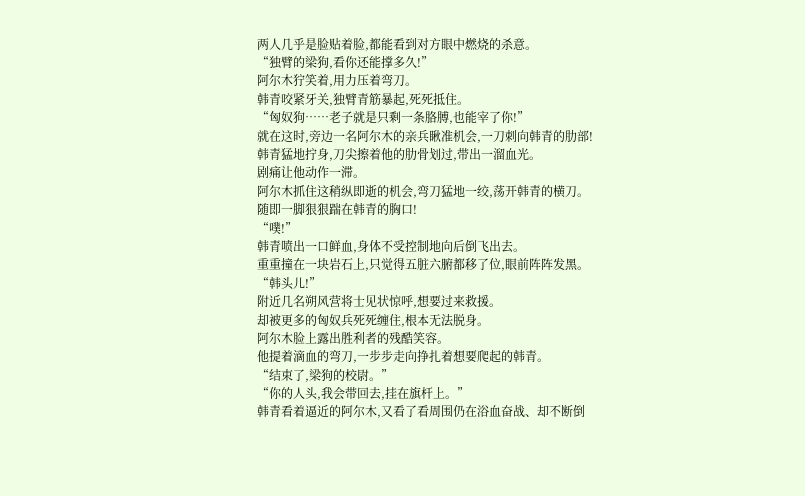两人几乎是脸贴着脸,都能看到对方眼中燃烧的杀意。
“独臂的梁狗,看你还能撑多久!”
阿尔木狞笑着,用力压着弯刀。
韩青咬紧牙关,独臂青筋暴起,死死抵住。
“匈奴狗……老子就是只剩一条胳膊,也能宰了你!”
就在这时,旁边一名阿尔木的亲兵瞅准机会,一刀刺向韩青的肋部!
韩青猛地拧身,刀尖擦着他的肋骨划过,带出一溜血光。
剧痛让他动作一滞。
阿尔木抓住这稍纵即逝的机会,弯刀猛地一绞,荡开韩青的横刀。
随即一脚狠狠踹在韩青的胸口!
“噗!”
韩青喷出一口鲜血,身体不受控制地向后倒飞出去。
重重撞在一块岩石上,只觉得五脏六腑都移了位,眼前阵阵发黑。
“韩头儿!”
附近几名朔风营将士见状惊呼,想要过来救援。
却被更多的匈奴兵死死缠住,根本无法脱身。
阿尔木脸上露出胜利者的残酷笑容。
他提着滴血的弯刀,一步步走向挣扎着想要爬起的韩青。
“结束了,梁狗的校尉。”
“你的人头,我会带回去,挂在旗杆上。”
韩青看着逼近的阿尔木,又看了看周围仍在浴血奋战、却不断倒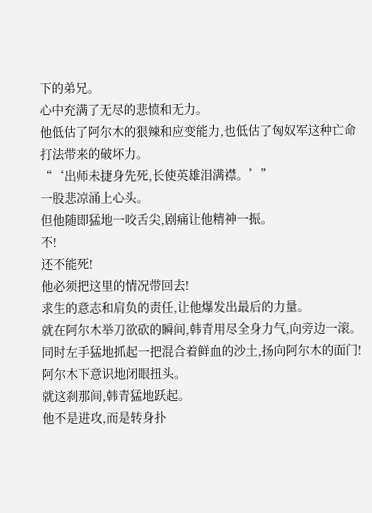下的弟兄。
心中充满了无尽的悲愤和无力。
他低估了阿尔木的狠辣和应变能力,也低估了匈奴军这种亡命打法带来的破坏力。
“‘出师未捷身先死,长使英雄泪满襟。’”
一股悲凉涌上心头。
但他随即猛地一咬舌尖,剧痛让他精神一振。
不!
还不能死!
他必须把这里的情况带回去!
求生的意志和肩负的责任,让他爆发出最后的力量。
就在阿尔木举刀欲砍的瞬间,韩青用尽全身力气,向旁边一滚。
同时左手猛地抓起一把混合着鲜血的沙土,扬向阿尔木的面门!
阿尔木下意识地闭眼扭头。
就这刹那间,韩青猛地跃起。
他不是进攻,而是转身扑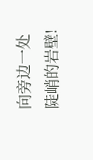向旁边一处陡峭的岩壁!